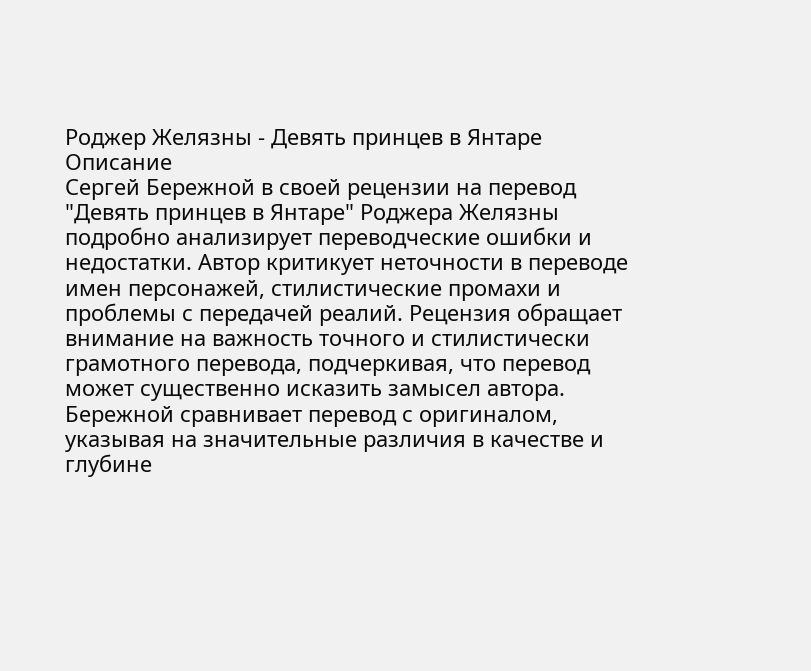Роджер Желязны - Девять принцев в Янтаре
Описание
Сергей Бережной в своей рецензии на перевод "Девять принцев в Янтаре" Роджера Желязны подробно анализирует переводческие ошибки и недостатки. Автор критикует неточности в переводе имен персонажей, стилистические промахи и проблемы с передачей реалий. Рецензия обращает внимание на важность точного и стилистически грамотного перевода, подчеркивая, что перевод может существенно исказить замысел автора. Бережной сравнивает перевод с оригиналом, указывая на значительные различия в качестве и глубине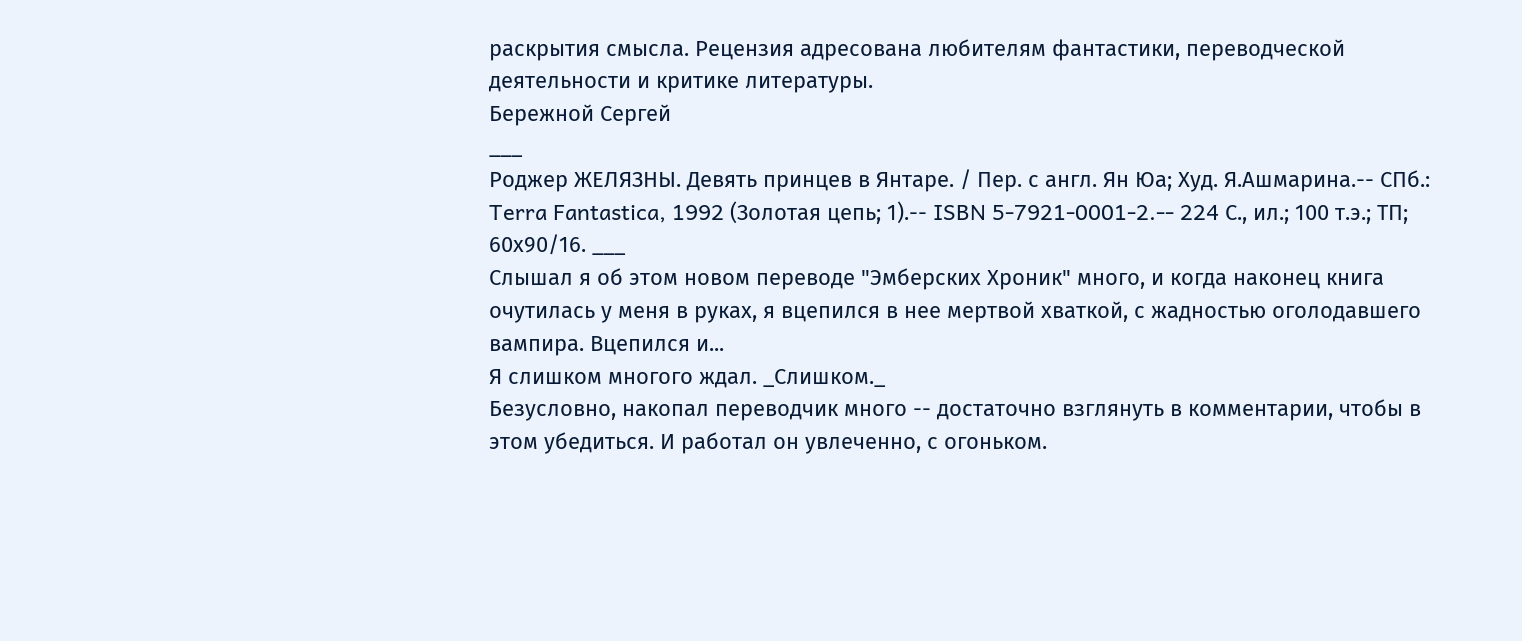раскрытия смысла. Рецензия адресована любителям фантастики, переводческой деятельности и критике литературы.
Бережной Сергей
___
Роджер ЖЕЛЯЗНЫ. Девять принцев в Янтаре. / Пер. с англ. Ян Юа; Худ. Я.Ашмарина.-- СПб.: Terra Fantastica, 1992 (Золотая цепь; 1).-- ISBN 5-7921-0001-2.-- 224 С., ил.; 100 т.э.; ТП; 60х90/16. ___
Слышал я об этом новом переводе "Эмберских Хроник" много, и когда наконец книга очутилась у меня в руках, я вцепился в нее мертвой хваткой, с жадностью оголодавшего вампира. Вцепился и...
Я слишком многого ждал. _Слишком._
Безусловно, накопал переводчик много -- достаточно взглянуть в комментарии, чтобы в этом убедиться. И работал он увлеченно, с огоньком.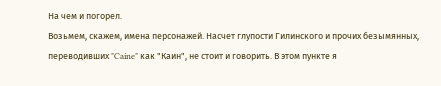На чем и погорел.
Возьмем, скажем, имена персонажей. Насчет глупости Гилинского и прочих безымянных, переводивших "Caine" как "Каин", не стоит и говорить. В этом пункте я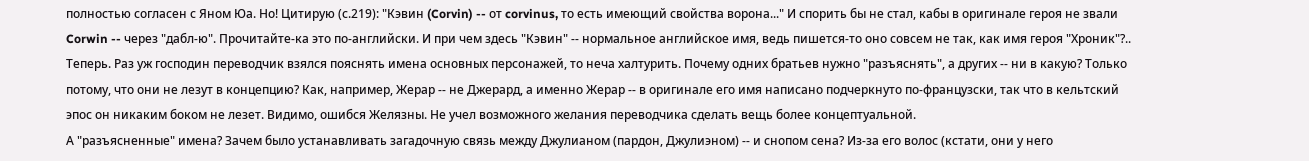полностью согласен с Яном Юа. Но! Цитирую (с.219): "Кэвин (Corvin) -- от corvinus, то есть имеющий свойства ворона..." И спорить бы не стал, кабы в оригинале героя не звали Corwin -- через "дабл-ю". Прочитайте-ка это по-английски. И при чем здесь "Кэвин" -- нормальное английское имя, ведь пишется-то оно совсем не так, как имя героя "Хроник"?..
Теперь. Раз уж господин переводчик взялся пояснять имена основных персонажей, то неча халтурить. Почему одних братьев нужно "разъяснять", а других -- ни в какую? Только потому, что они не лезут в концепцию? Как, например, Жерар -- не Джерард, а именно Жерар -- в оригинале его имя написано подчеркнуто по-французски, так что в кельтский эпос он никаким боком не лезет. Видимо, ошибся Желязны. Не учел возможного желания переводчика сделать вещь более концептуальной.
А "разъясненные" имена? Зачем было устанавливать загадочную связь между Джулианом (пардон, Джулиэном) -- и снопом сена? Из-за его волос (кстати, они у него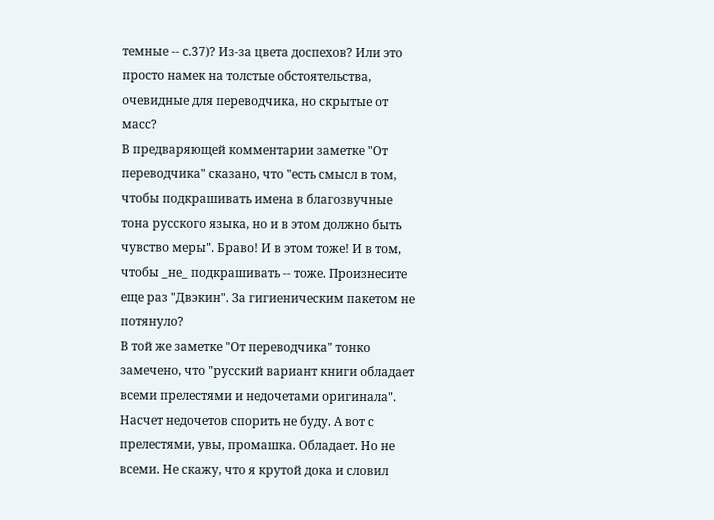темные -- с.37)? Из-за цвета доспехов? Или это просто намек на толстые обстоятельства, очевидные для переводчика, но скрытые от масс?
В предваряющей комментарии заметке "От переводчика" сказано, что "есть смысл в том, чтобы подкрашивать имена в благозвучные тона русского языка, но и в этом должно быть чувство меры". Браво! И в этом тоже! И в том, чтобы _не_ подкрашивать -- тоже. Произнесите еще раз "Двэкин". За гигиеническим пакетом не потянуло?
В той же заметке "От переводчика" тонко замечено, что "русский вариант книги обладает всеми прелестями и недочетами оригинала". Насчет недочетов спорить не буду. А вот с прелестями, увы, промашка. Обладает. Но не всеми. Не скажу, что я крутой дока и словил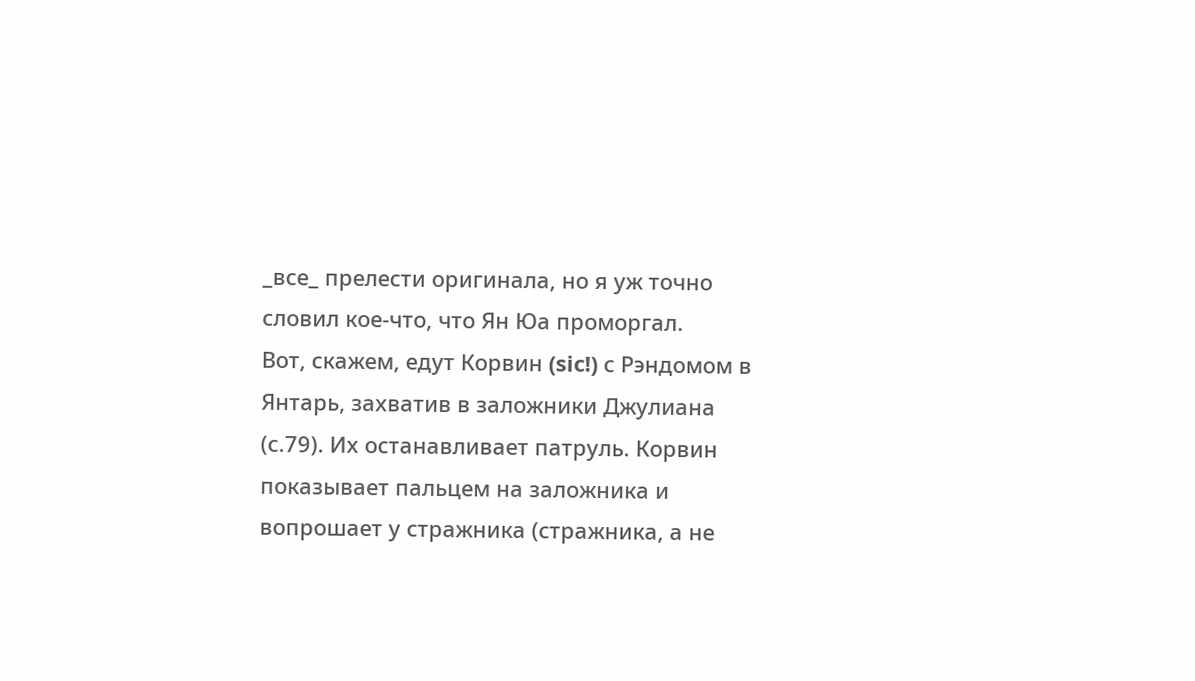_все_ прелести оригинала, но я уж точно словил кое-что, что Ян Юа проморгал.
Вот, скажем, едут Корвин (sic!) с Рэндомом в Янтарь, захватив в заложники Джулиана (с.79). Их останавливает патруль. Корвин показывает пальцем на заложника и вопрошает у стражника (стражника, а не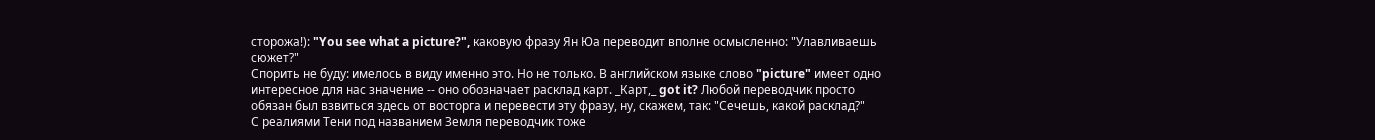сторожа!): "You see what a picture?", каковую фразу Ян Юа переводит вполне осмысленно: "Улавливаешь сюжет?"
Спорить не буду: имелось в виду именно это. Но не только. В английском языке слово "picture" имеет одно интересное для нас значение -- оно обозначает расклад карт. _Карт,_ got it? Любой переводчик просто обязан был взвиться здесь от восторга и перевести эту фразу, ну, скажем, так: "Сечешь, какой расклад?"
С реалиями Тени под названием Земля переводчик тоже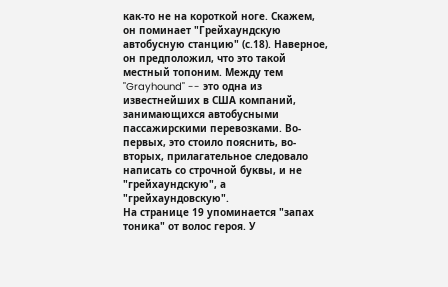как-то не на короткой ноге. Скажем, он поминает "Грейхаундскую автобусную станцию" (с.18). Наверное, он предположил, что это такой местный топоним. Между тем "Grayhound" -- это одна из известнейших в США компаний, занимающихся автобусными пассажирскими перевозками. Во-первых, это стоило пояснить, во-вторых, прилагательное следовало написать со строчной буквы, и не "грейхаундскую", а "грейхаундовскую".
На странице 19 упоминается "запах тоника" от волос героя. У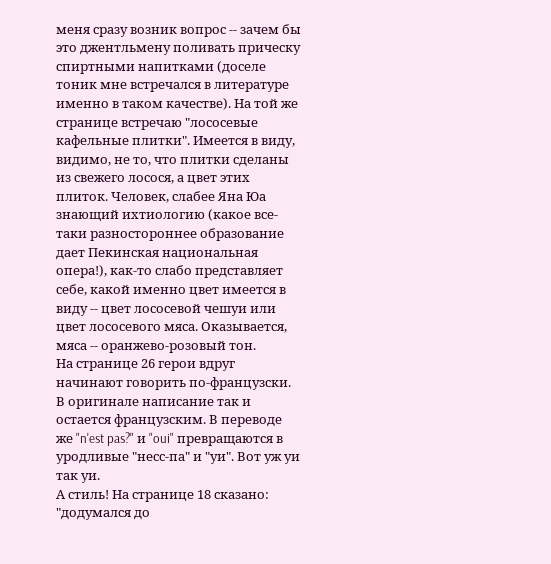меня сразу возник вопрос -- зачем бы это джентльмену поливать прическу спиртными напитками (доселе тоник мне встречался в литературе именно в таком качестве). На той же странице встречаю "лососевые кафельные плитки". Имеется в виду, видимо, не то, что плитки сделаны из свежего лосося, а цвет этих плиток. Человек, слабее Яна Юа знающий ихтиологию (какое все-таки разностороннее образование дает Пекинская национальная опера!), как-то слабо представляет себе, какой именно цвет имеется в виду -- цвет лососевой чешуи или цвет лососевого мяса. Оказывается, мяса -- оранжево-розовый тон.
На странице 26 герои вдруг начинают говорить по-французски. В оригинале написание так и остается французским. В переводе же "n'est pas?" и "oui" превращаются в уродливые "несс-па" и "уи". Вот уж уи так уи.
А стиль! На странице 18 сказано: "додумался до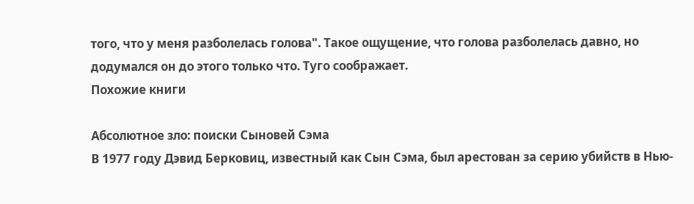того, что у меня разболелась голова". Такое ощущение, что голова разболелась давно, но додумался он до этого только что. Туго соображает.
Похожие книги

Абсолютное зло: поиски Сыновей Сэма
В 1977 году Дэвид Берковиц, известный как Сын Сэма, был арестован за серию убийств в Нью-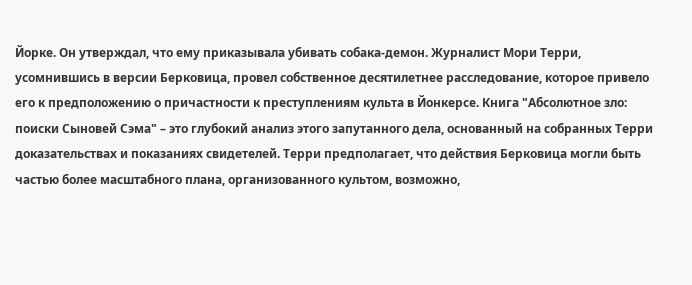Йорке. Он утверждал, что ему приказывала убивать собака-демон. Журналист Мори Терри, усомнившись в версии Берковица, провел собственное десятилетнее расследование, которое привело его к предположению о причастности к преступлениям культа в Йонкерсе. Книга "Абсолютное зло: поиски Сыновей Сэма" – это глубокий анализ этого запутанного дела, основанный на собранных Терри доказательствах и показаниях свидетелей. Терри предполагает, что действия Берковица могли быть частью более масштабного плана, организованного культом, возможно,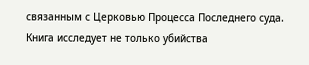связанным с Церковью Процесса Последнего суда. Книга исследует не только убийства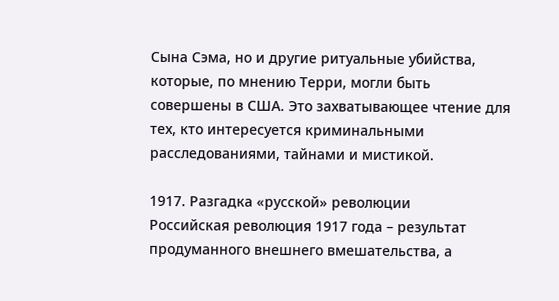Сына Сэма, но и другие ритуальные убийства, которые, по мнению Терри, могли быть совершены в США. Это захватывающее чтение для тех, кто интересуется криминальными расследованиями, тайнами и мистикой.

1917. Разгадка «русской» революции
Российская революция 1917 года – результат продуманного внешнего вмешательства, а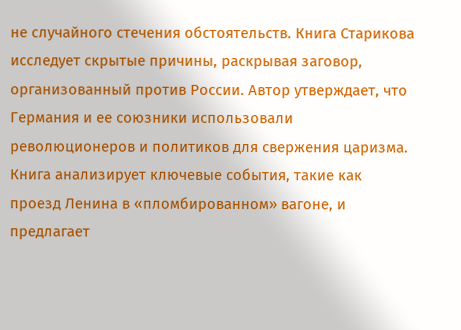не случайного стечения обстоятельств. Книга Старикова исследует скрытые причины, раскрывая заговор, организованный против России. Автор утверждает, что Германия и ее союзники использовали революционеров и политиков для свержения царизма. Книга анализирует ключевые события, такие как проезд Ленина в «пломбированном» вагоне, и предлагает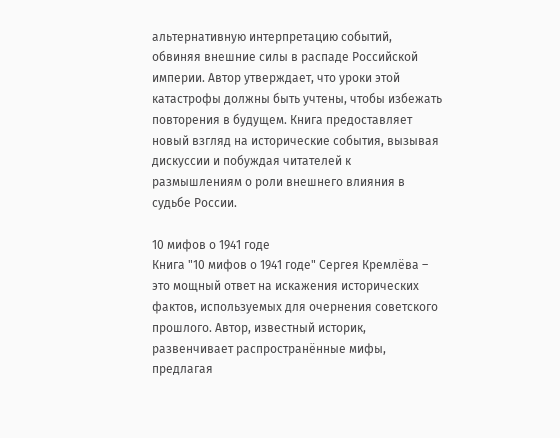альтернативную интерпретацию событий, обвиняя внешние силы в распаде Российской империи. Автор утверждает, что уроки этой катастрофы должны быть учтены, чтобы избежать повторения в будущем. Книга предоставляет новый взгляд на исторические события, вызывая дискуссии и побуждая читателей к размышлениям о роли внешнего влияния в судьбе России.

10 мифов о 1941 годе
Книга "10 мифов о 1941 годе" Сергея Кремлёва – это мощный ответ на искажения исторических фактов, используемых для очернения советского прошлого. Автор, известный историк, развенчивает распространённые мифы, предлагая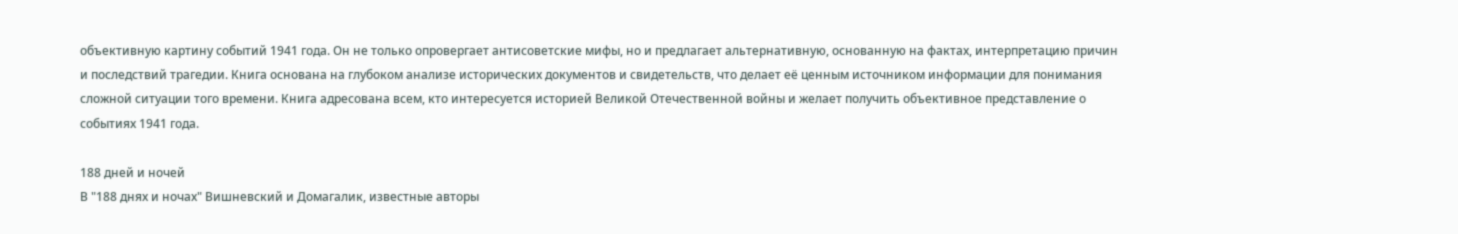объективную картину событий 1941 года. Он не только опровергает антисоветские мифы, но и предлагает альтернативную, основанную на фактах, интерпретацию причин и последствий трагедии. Книга основана на глубоком анализе исторических документов и свидетельств, что делает её ценным источником информации для понимания сложной ситуации того времени. Книга адресована всем, кто интересуется историей Великой Отечественной войны и желает получить объективное представление о событиях 1941 года.

188 дней и ночей
В "188 днях и ночах" Вишневский и Домагалик, известные авторы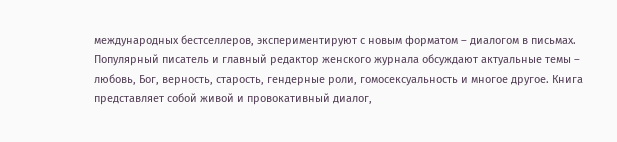международных бестселлеров, экспериментируют с новым форматом – диалогом в письмах. Популярный писатель и главный редактор женского журнала обсуждают актуальные темы – любовь, Бог, верность, старость, гендерные роли, гомосексуальность и многое другое. Книга представляет собой живой и провокативный диалог,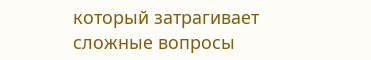который затрагивает сложные вопросы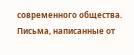современного общества. Письма, написанные от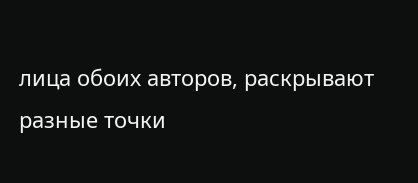лица обоих авторов, раскрывают разные точки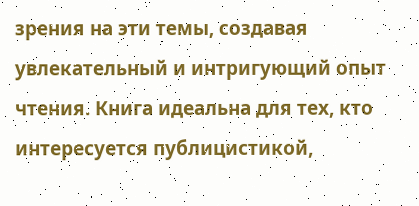зрения на эти темы, создавая увлекательный и интригующий опыт чтения. Книга идеальна для тех, кто интересуется публицистикой,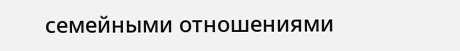семейными отношениями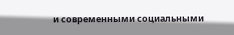и современными социальными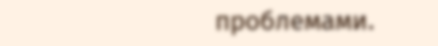проблемами.